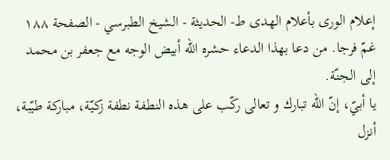إعلام الورى بأعلام الهدى ط- الحديثة - الشيخ الطبرسي - الصفحة ١٨٨
غمّ فرجا. من دعا بهذا الدعاء حشره اللّه أبيض الوجه مع جعفر بن محمد إلى الجنّة.
يا أبيّ، إنّ اللّه تبارك و تعالى ركّب على هذه النطفة نطفة زكيّة، مباركة طيّبة، أنزل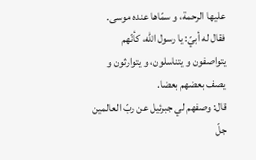عليها الرحمة، و سمّاها عنده موسى.
فقال له أبيّ: يا رسول اللّه، كأنّهم يتواصفون و يتناسلون، و يتوارثون و يصف بعضهم بعضا.
قال: وصفهم لي جبرئيل عن ربّ العالمين جلّ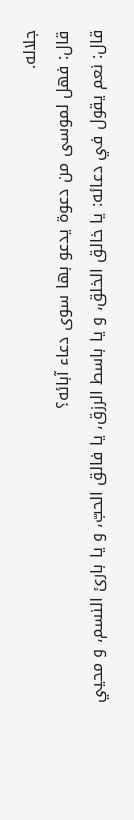جلاله.
قال: فهل لموسى من دعوة يدعو بها سوى دعاء آبائه؟
قال: نعم يقول في دعائه: يا خالق الخلق، و يا باسط الرزق، يا فالق الحبّ، و يا بارئ النسم، و محيي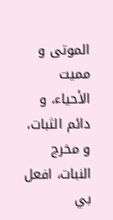الموتى و مميت الأحياء، و دائم الثبات، و مخرج النبات، افعل بي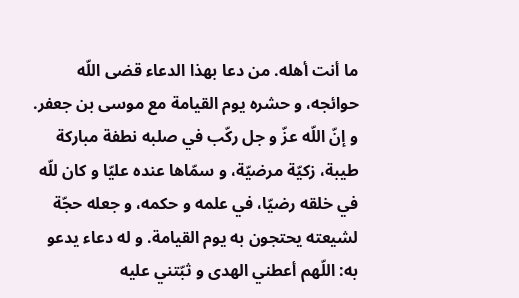ما أنت أهله. من دعا بهذا الدعاء قضى اللّه حوائجه، و حشره يوم القيامة مع موسى بن جعفر.
و إنّ اللّه عزّ و جل ركّب في صلبه نطفة مباركة طيبة، زكيّة مرضيّة، و سمّاها عنده عليّا و كان للّه في خلقه رضيّا، في علمه و حكمه، و جعله حجّة لشيعته يحتجون به يوم القيامة. و له دعاء يدعو به: اللّهم أعطني الهدى و ثبّتني عليه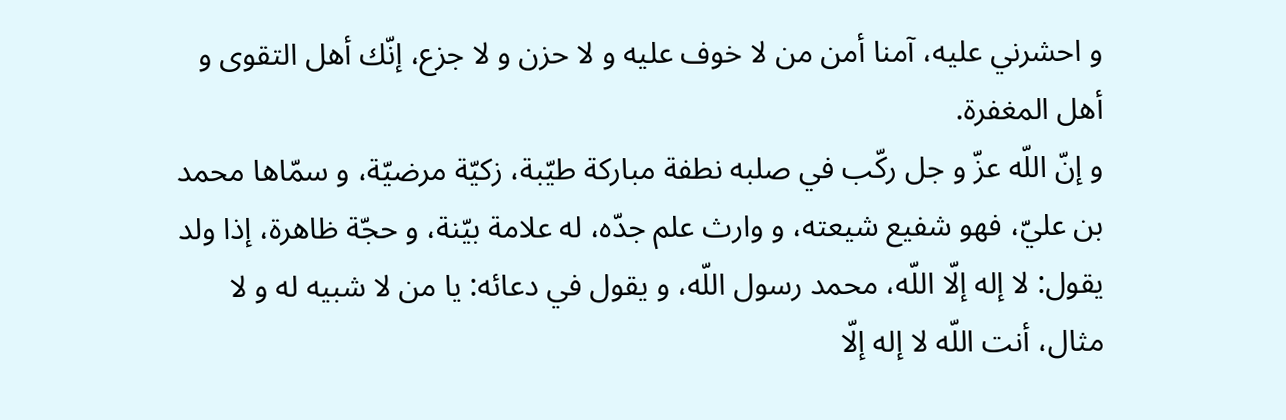و احشرني عليه، آمنا أمن من لا خوف عليه و لا حزن و لا جزع، إنّك أهل التقوى و أهل المغفرة.
و إنّ اللّه عزّ و جل ركّب في صلبه نطفة مباركة طيّبة، زكيّة مرضيّة، و سمّاها محمد بن عليّ، فهو شفيع شيعته، و وارث علم جدّه، له علامة بيّنة، و حجّة ظاهرة، إذا ولد يقول: لا إله إلّا اللّه، محمد رسول اللّه، و يقول في دعائه: يا من لا شبيه له و لا مثال، أنت اللّه لا إله إلّا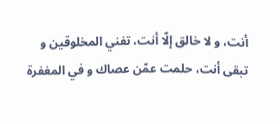أنت، و لا خالق إلّا أنت، تفني المخلوقين و تبقى أنت، حلمت عمّن عصاك و في المغفرة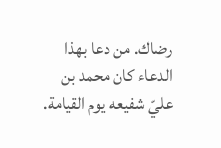رضاك. من دعا بهذا الدعاء كان محمد بن عليّ شفيعه يوم القيامة.